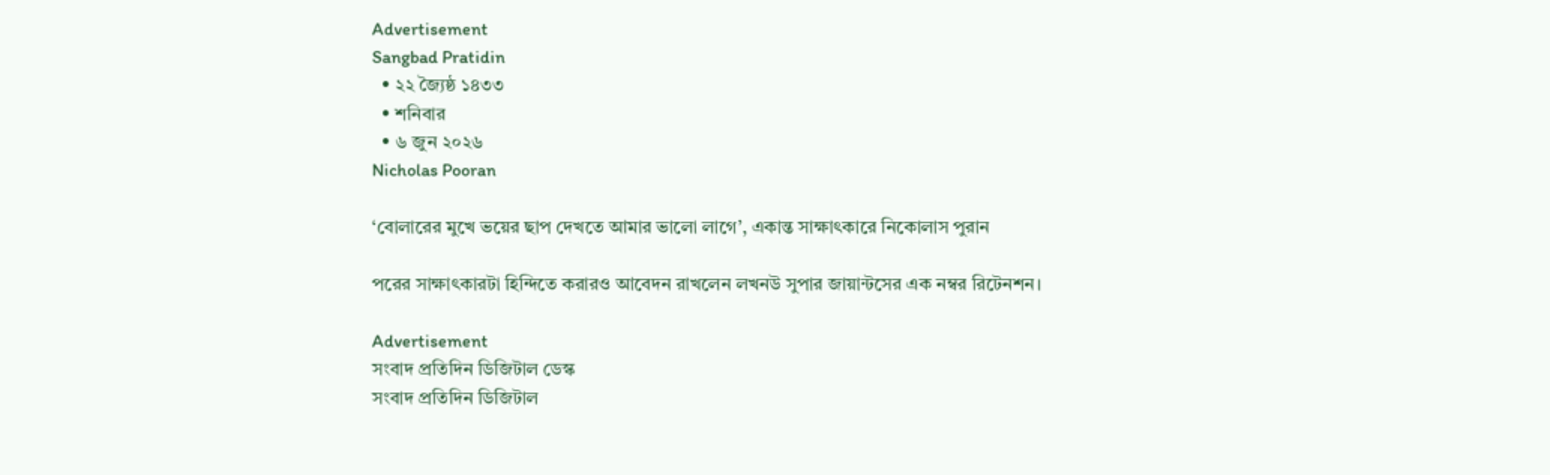Advertisement
Sangbad Pratidin
  • ২২ জ্যৈষ্ঠ ১৪৩৩
  • শনিবার
  • ৬ জুন ২০২৬
Nicholas Pooran

‘বোলারের মুখে ভয়ের ছাপ দেখতে আমার ভালো লাগে’, একান্ত সাক্ষাৎকারে নিকোলাস পুরান

পরের সাক্ষাৎকারটা হিন্দিতে করারও আবেদন রাখলেন লখনউ সুপার জায়ান্টসের এক নম্বর রিটেনশন।

Advertisement
সংবাদ প্রতিদিন ডিজিটাল ডেস্ক
সংবাদ প্রতিদিন ডিজিটাল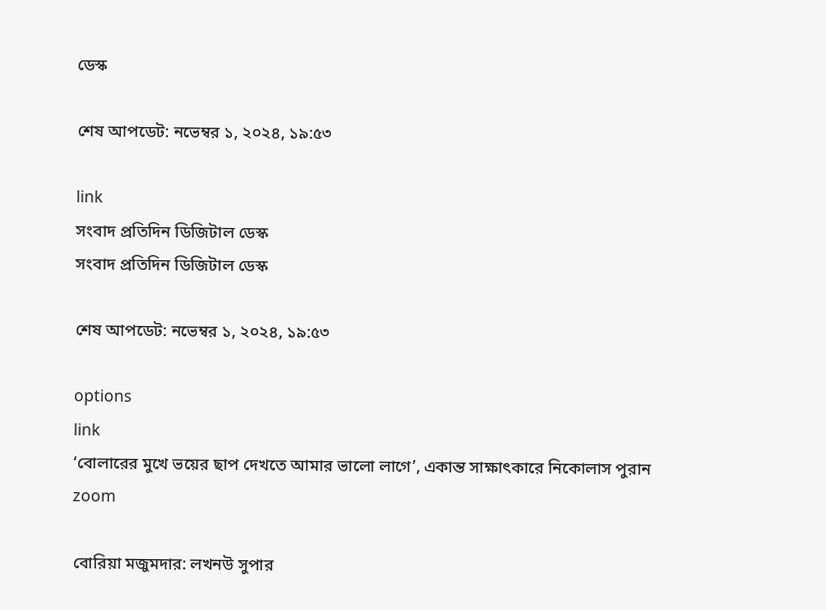ডেস্ক

শেষ আপডেট: নভেম্বর ১, ২০২৪, ১৯:৫৩

link
সংবাদ প্রতিদিন ডিজিটাল ডেস্ক
সংবাদ প্রতিদিন ডিজিটাল ডেস্ক

শেষ আপডেট: নভেম্বর ১, ২০২৪, ১৯:৫৩

options
link
‘বোলারের মুখে ভয়ের ছাপ দেখতে আমার ভালো লাগে’, একান্ত সাক্ষাৎকারে নিকোলাস পুরান zoom

বোরিয়া মজুমদার: লখনউ সুপার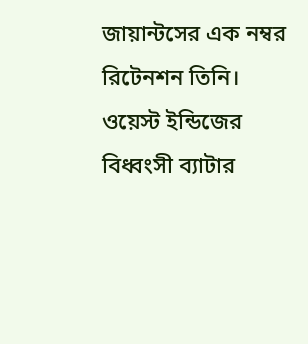জায়ান্টসের এক নম্বর রিটেনশন তিনি। ওয়েস্ট ইন্ডিজের বিধ্বংসী ব‌্যাটার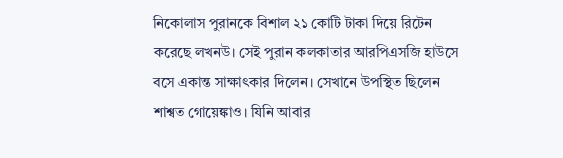নিকোলাস পুরানকে বিশাল ২১ কোটি টাকা দিয়ে রিটেন করেছে লখনউ। সেই পুরান কলকাতার আরপিএসজি হাউসে বসে একান্ত সাক্ষাৎকার দিলেন। সেখানে উপস্থিত ছিলেন শাশ্বত গোয়েঙ্কাও। যিনি আবার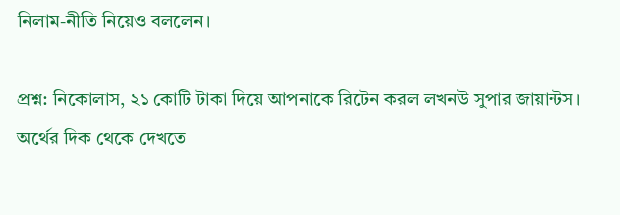নিলাম-নীতি নিয়েও বললেন।

প্রশ্ন: নিকোলাস, ২১ কোটি টাকা দিয়ে আপনাকে রিটেন করল লখনউ সুপার জায়ান্টস। অর্থের দিক থেকে দেখতে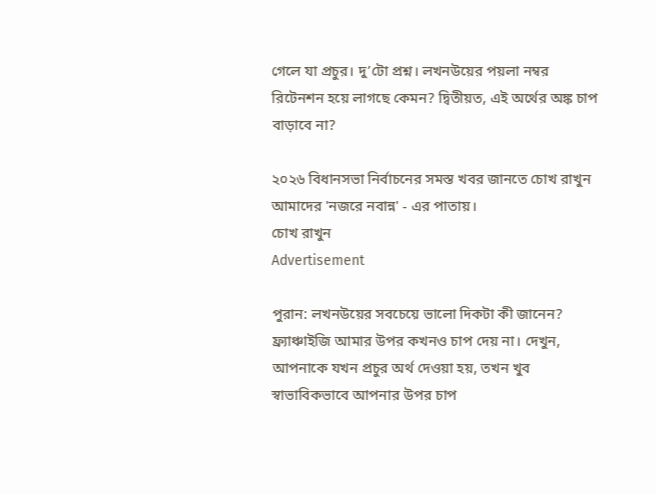গেলে যা প্রচুর। দু’টো প্রশ্ন। লখনউয়ের পয়লা নম্বর রিটেনশন হয়ে লাগছে কেমন? দ্বিতীয়ত, এই অর্থের অঙ্ক চাপ বাড়াবে না?

২০২৬ বিধানসভা নির্বাচনের সমস্ত খবর জানতে চোখ রাখুন আমাদের 'নজরে নবান্ন' - এর পাতায়।
চোখ রাখুন
Advertisement

পুরান: লখনউয়ের সবচেয়ে ভালো দিকটা কী জানেন? ফ্র‌্যাঞ্চাইজি আমার উপর কখনও চাপ দেয় না। দেখুন, আপনাকে যখন প্রচুর অর্থ দেওয়া হয়, তখন খুব স্বাভাবিকভাবে আপনার উপর চাপ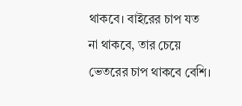থাকবে। বাইরের চাপ যত না থাকবে, তার চেয়ে ভেতরের চাপ থাকবে বেশি।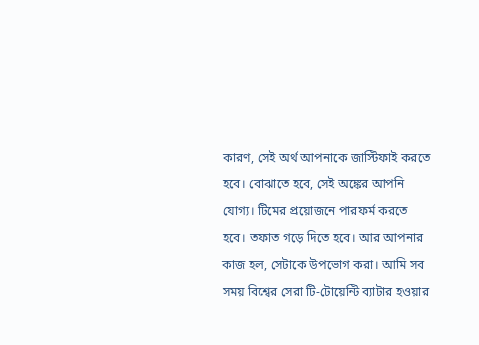কারণ, সেই অর্থ আপনাকে জাস্টিফাই করতে হবে। বোঝাতে হবে, সেই অঙ্কের আপনি যোগ‌্য। টিমের প্রয়োজনে পারফর্ম করতে হবে। তফাত গড়ে দিতে হবে। আর আপনার কাজ হল, সেটাকে উপভোগ করা। আমি সব সময় বিশ্বের সেরা টি-টোয়েন্টি ব‌্যাটার হওয়ার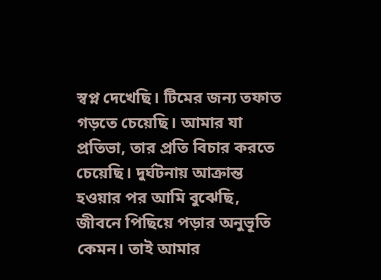স্বপ্ন দেখেছি। টিমের জন‌্য তফাত গড়তে চেয়েছি। আমার যা প্রতিভা, তার প্রতি বিচার করতে চেয়েছি। দুর্ঘটনায় আক্রান্ত হওয়ার পর আমি বুঝেছি, জীবনে পিছিয়ে পড়ার অনুভূতি কেমন। তাই আমার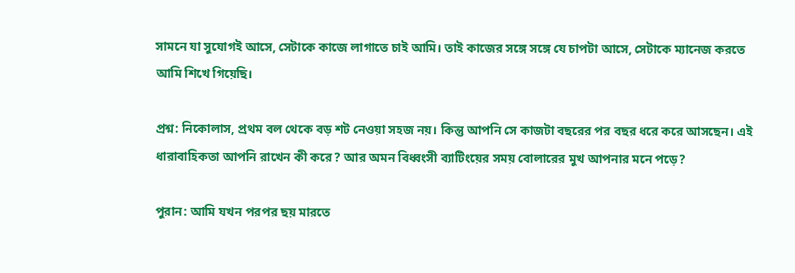সামনে যা সুযোগই আসে, সেটাকে কাজে লাগাতে চাই আমি। তাই কাজের সঙ্গে সঙ্গে যে চাপটা আসে, সেটাকে ম‌্যানেজ করতে আমি শিখে গিয়েছি।

প্রশ্ন: নিকোলাস, প্রথম বল থেকে বড় শট নেওয়া সহজ নয়। কিন্তু আপনি সে কাজটা বছরের পর বছর ধরে করে আসছেন। এই ধারাবাহিকতা আপনি রাখেন কী করে? আর অমন বিধ্বংসী ব‌্যাটিংয়ের সময় বোলারের মুখ আপনার মনে পড়ে?

পুরান: আমি যখন পরপর ছয় মারতে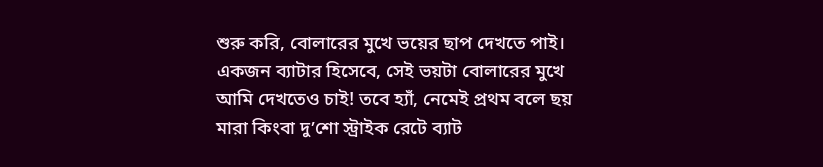শুরু করি, বোলারের মুখে ভয়ের ছাপ দেখতে পাই। একজন ব‌্যাটার হিসেবে, সেই ভয়টা বোলারের মুখে আমি দেখতেও চাই! তবে হ‌্যাঁ, নেমেই প্রথম বলে ছয় মারা কিংবা দু’শো স্ট্রাইক রেটে ব‌্যাট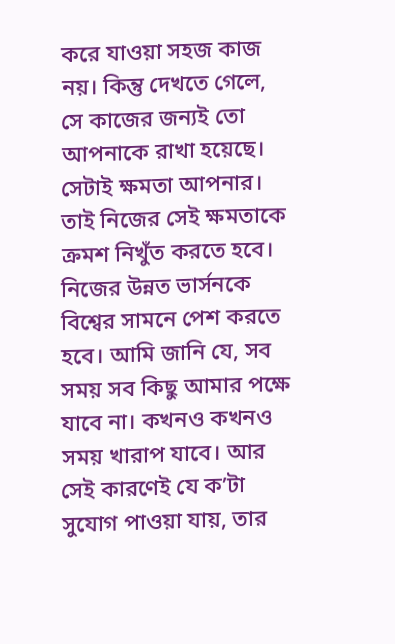করে যাওয়া সহজ কাজ নয়। কিন্তু দেখতে গেলে, সে কাজের জন্যই তো আপনাকে রাখা হয়েছে। সেটাই ক্ষমতা আপনার। তাই নিজের সেই ক্ষমতাকে ক্রমশ নিখুঁত করতে হবে। নিজের উন্নত ভার্সনকে বিশ্বের সামনে পেশ করতে হবে। আমি জানি যে, সব সময় সব কিছু আমার পক্ষে যাবে না। কখনও কখনও সময় খারাপ যাবে। আর সেই কারণেই যে ক’টা সুযোগ পাওয়া যায়, তার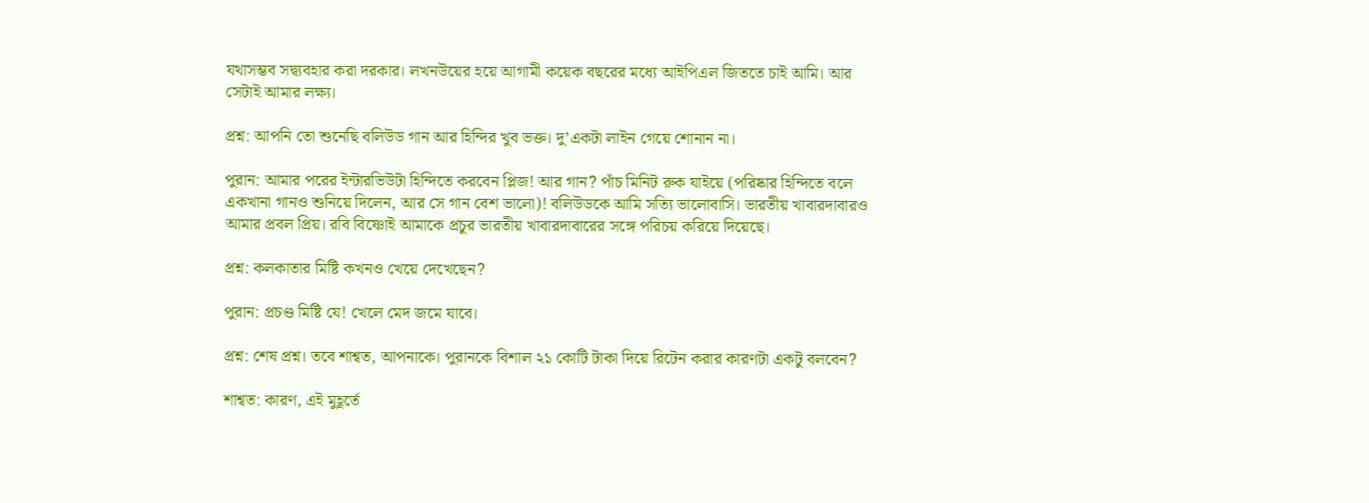যথাসম্ভব সদ্ব‌্যবহার করা দরকার। লখনউয়ের হয়ে আগামী কয়েক বছরের মধ‌্যে আইপিএল জিততে চাই আমি। আর সেটাই আমার লক্ষ‌্য।

প্রশ্ন: আপনি তো শুনেছি বলিউড গান আর হিন্দির খুব ভক্ত। দু’একটা লাইন গেয়ে শোনান না।

পুরান: আমার পরের ইন্টারভিউটা হিন্দিতে করবেন প্লিজ! আর গান? পাঁচ মিনিট রুক যাইয়ে (পরিষ্কার হিন্দিতে বলে একখানা গানও শুনিয়ে দিলেন, আর সে গান বেশ ভালো)! বলিউডকে আমি সত‌্যি ভালোবাসি। ভারতীয় খাবারদাবারও আমার প্রবল প্রিয়। রবি বিষ্ণোই আমাকে প্রচুর ভারতীয় খাবারদাবারের সঙ্গে পরিচয় করিয়ে দিয়েছে।

প্রশ্ন: কলকাতার মিষ্টি কখনও খেয়ে দেখেছেন?

পুরান: প্রচণ্ড মিষ্টি যে! খেলে মেদ জমে যাবে।

প্রশ্ন: শেষ প্রশ্ন। তবে শাশ্বত, আপনাকে। পুরানকে বিশাল ২১ কোটি টাকা দিয়ে রিটেন করার কারণটা একটু বলবেন?

শাশ্বত: কারণ, এই মুহূর্তে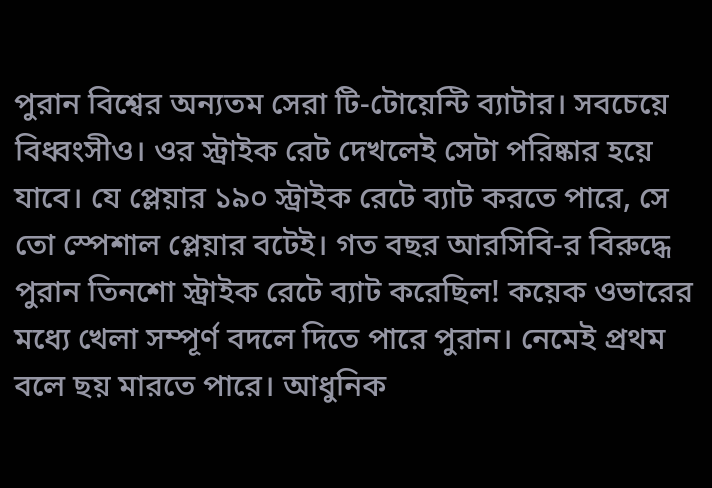পুরান বিশ্বের অন‌্যতম সেরা টি-টোয়েন্টি ব‌্যাটার। সবচেয়ে বিধ্বংসীও। ওর স্ট্রাইক রেট দেখলেই সেটা পরিষ্কার হয়ে যাবে। যে প্লেয়ার ১৯০ স্ট্রাইক রেটে ব‌্যাট করতে পারে, সে তো স্পেশাল প্লেয়ার বটেই। গত বছর আরসিবি-র বিরুদ্ধে পুরান তিনশো স্ট্রাইক রেটে ব‌্যাট করেছিল! কয়েক ওভারের মধ‌্যে খেলা সম্পূর্ণ বদলে দিতে পারে পুরান। নেমেই প্রথম বলে ছয় মারতে পারে। আধুনিক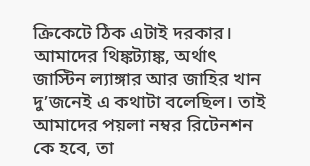ক্রিকেটে ঠিক এটাই দরকার। আমাদের থিঙ্কট‌্যাঙ্ক, অর্থাৎ জাস্টিন ল‌্যাঙ্গার আর জাহির খান দু’জনেই এ কথাটা বলেছিল। তাই আমাদের পয়লা নম্বর রিটেনশন কে হবে, তা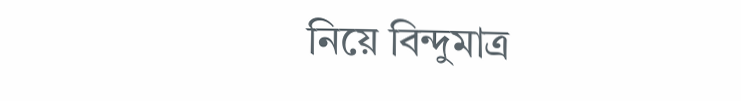নিয়ে বিন্দুমাত্র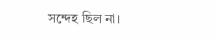সন্দেহ ছিল না।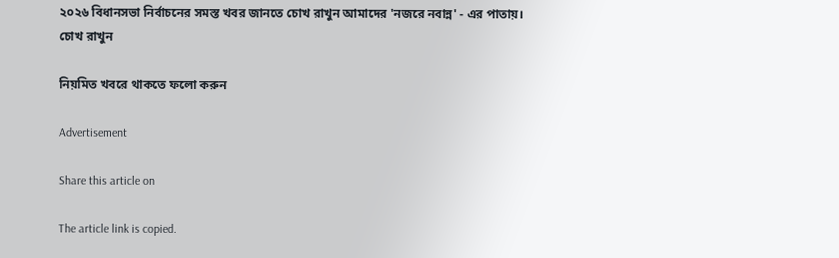২০২৬ বিধানসভা নির্বাচনের সমস্ত খবর জানতে চোখ রাখুন আমাদের 'নজরে নবান্ন' - এর পাতায়।
চোখ রাখুন

নিয়মিত খবরে থাকতে ফলো করুন

Advertisement

Share this article on

The article link is copied.